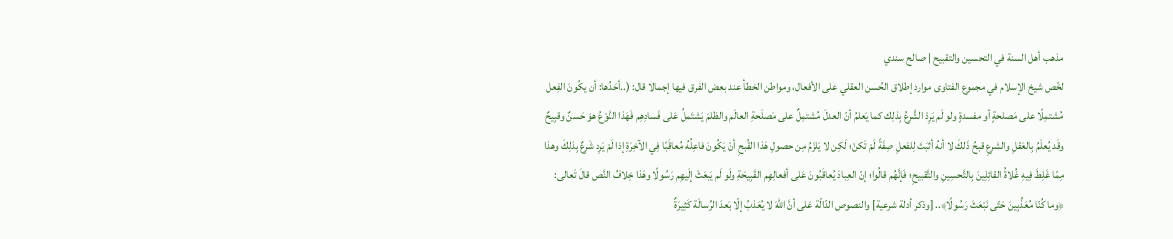مذهب أهل السنة في التحسين والتقبيح | صالح سندي
لخّص شيخ الإسلام في مجموع الفتاوى موارد إطلاق الحُسن العقلي على الأفعال، ومواطن الخطأ عند بعض الفرق فيها إجمالا قال: (..أحَدُها: أن يكُونَ الفِعل مُشتمِلًا على مَصلحةٍ أو مفسدةٍ ولو لَم يَرِدْ الشَّرعُ بِذلِك كما يَعلمُ أنّ العدلَ مُشتمِلٌ على مَصلَحةِ العالَم والظلمَ يَشتَملُ عَلى فَسادِهِم فَهَذا النَّوْعُ هوَ حَسنٌ وقبِيحٌ وقَد يُعلَمُ بِالعَقلِ والشرعِ قبحُ ذَلكَ لا أنهُ أثبَتَ لِلفعلِ صِفَةً لَمْ تَكنْ؛ لَكِن لا يَلزَمُ مِن حصولِ هَذا القُبحِ أنْ يَكُونَ فاعِلُهُ مُعاقَبًا فِي الآخِرَةِ إذا لَمْ يَرِد شَرعٌ بِذلِكَ وهذا مِمّا غَلِطَ فِيهِ غُلاةُ القائِلِينَ بِالتَّحسِينِ والتَّقبيحِ؛ فَإنَّهُم قالُوا؛ إنّ العِبادَ يُعاقَبُونَ عَلى أفعالِهِم القَبِيحَةِ ولَو لَم يَبعَثْ إلَيهِم رَسُولًا وهَذا خِلافُ النَّص قالَ تَعالى: ﴿وما كُنّا مُعَذِّبِينَ حَتّى نَبْعَثَ رَسُولًا﴾.. [وذكر أدلة شرعية] والنصوص الدّالّة عَلى أنَّ اللهَ لا يُعَذبُ إلّا بَعدَ الرِّسالَة كَثِيرَةٌ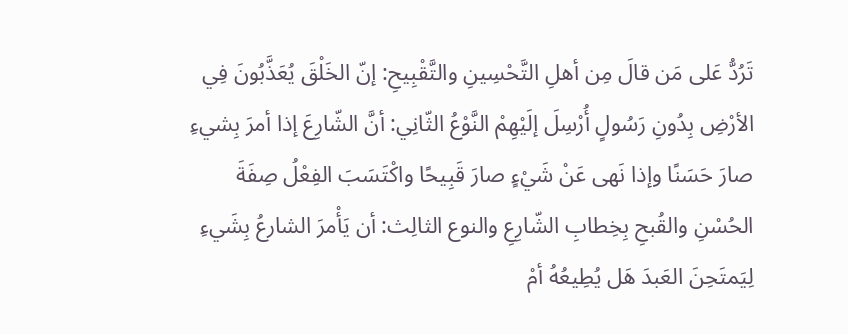تَرُدُّ عَلى مَن قالَ مِن أهلِ التَّحْسِينِ والتَّقْبِيحِ: إنّ الخَلْقَ يُعَذَّبُونَ فِي الأرْضِ بِدُونِ رَسُولٍ أُرْسِلَ إلَيْهِمْ النَّوْعُ الثّانِي: أنَّ الشّارِعَ إذا أمرَ بِشيءِ صارَ حَسَنًا وإذا نَهى عَنْ شَيْءٍ صارَ قَبِيحًا واكْتَسَبَ الفِعْلُ صِفَةَ الحُسْنِ والقُبحِ بِخِطابِ الشّارِعِ والنوع الثالِث: أن يَأْمرَ الشارعُ بِشَيءِ لِيَمتَحِنَ العَبدَ هَل يُطِيعُهُ أمْ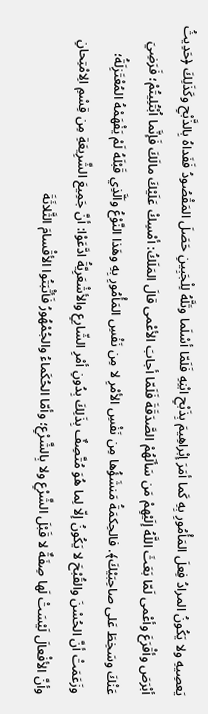يَعصِيهِ ولا يَكُونُ المرادُ فِعلَ المَأْمُورِ بِهِ كَما أمَرَ إبْراهِيمَ بِذَبْحِ ابْنِهِ فَلَمّا أسْلَما وتَلَّهُ لِلْجَبِينِ حَصَلَ المَقْصُودُ فَفَداهُ بِالذَّبْحِ وكَذَلِكَ ﴿حَدِيثُ أبْرَصَ وأقْرَعَ وأعْمى لَمّا بَعَثَ اللَّهُ إلَيْهِمْ مَن سَألَهُمْ الصَّدَقَةَ فَلَمّا أجابَ الأعْمى قالَ المَلَكُ: أمْسِكْ عَلَيْكَ مالَكَ فَإنَّما اُبْتُلِيتُمْ؛ فَرَضِيَ عَنْكَ وسَخِطَ عَلى صاحِبَيْكَ﴾. فالحِكمَةُ مَنشَؤُها مِن نَفْسِ الأمْرِ لا مِن نَفْسِ المَأْمُورِ بِهِ وهَذا النَّوْعُ واَلَّذِي قَبْلَهُ لَمْ يَفْهَمْهُ المُعْتَزِلَةُ؛ وزَعَمَتْ أنَّ الحُسْنَ والقُبْحَ لا يَكُونُ إلّا لِما هُوَ مُتَّصِفٌ بِذَلِكَ بِدُونِ أمْرِ الشّارِعِ والأشْعَرِيَّةُ ادَّعَوْا: أنَّ جَمِيعَ الشَّرِيعَةِ مِن قِسْمِ الِامْتِحانِ وأنَّ الأفْعالَ لَيْسَتْ لَها صِفَةٌ لا قَبْلَ الشَّرْعِ ولا بِالشَّرْعِ؛ وأمّا الحُكَماءُ والجُمْهُورُ فَأثْبَتُوا الأقْسامَ الثَّلاثَةَ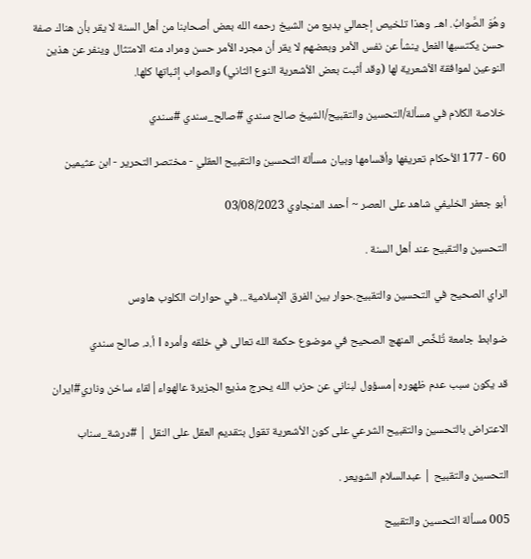وهُوَ الصَّوابُ. اهـ. وهذا تلخيص إجمالي بديع من الشيخ رحمه الله بعض أصحابنا من أهل السنة لا يقر بأن هناك صفة حسن يكتسبها الفعل ينشأ عن نفس الأمر وبعضهم لا يقر أن مجرد الأمر حسن ومراد منه الامتثال وينفر عن هذين النوعين لموافقة الأشعرية لها (وقد أثبت بعض الأشعرية النوع الثاني) والصواب إثباتها كلها.

خلاصة الكلام في مسألة/التحسين والتقبيح/الشيخ صالح سندي #صالح_سندي #سندي

60 - 177 الأحكام تعريفها وأقسامها وبيان مسألة التحسين والتقبيح العقلي - مختصر التحرير - ابن عثيمين

أبو جعفر الخليفي شاهد على العصر ~ أحمد المنجاوي 03/08/2023

التحسين والتقبيح عند أهل السنة .

الراي الصحيح في التحسين والتقبيح.حوار بين الفرق الإسلامية... في حوارات الكلوب هاوس

ضوابط جامعة تُلخِّص المنهج الصحيح في موضوع حكمة الله تعالى في خلقه وأمره I أ.د. صالح سندي

قد يكون سبب عدم ظهوره|مسؤول لبناني عن حزب الله يحرج مذيع الجزيرة عالهواء|لقاء ساخن وناري#ايران

الاعتراض بالتحسين والتقبيح الشرعي على كون الأشعرية تقول بتقديم العقل على النقل | #درشة_سناب

التحسين والتقبيح | عبدالسلام الشويعر .

005 مسألة التحسين والتقبيح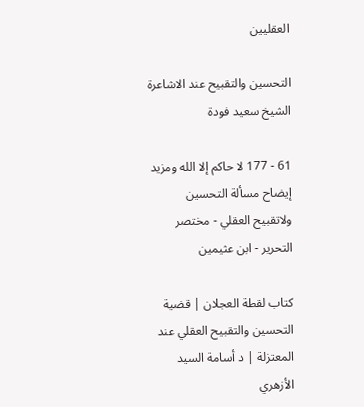العقليين

التحسين والتقبيح عند الاشاعرة الشيخ سعيد فودة

61 - 177 لا حاكم إلا الله ومزيد إيضاح مسألة التحسين ولاتقبيح العقلي - مختصر التحرير - ابن عثيمين

كتاب لقطة العجلان | قضية التحسين والتقبيح العقلي عند المعتزلة | د أسامة السيد الأزهري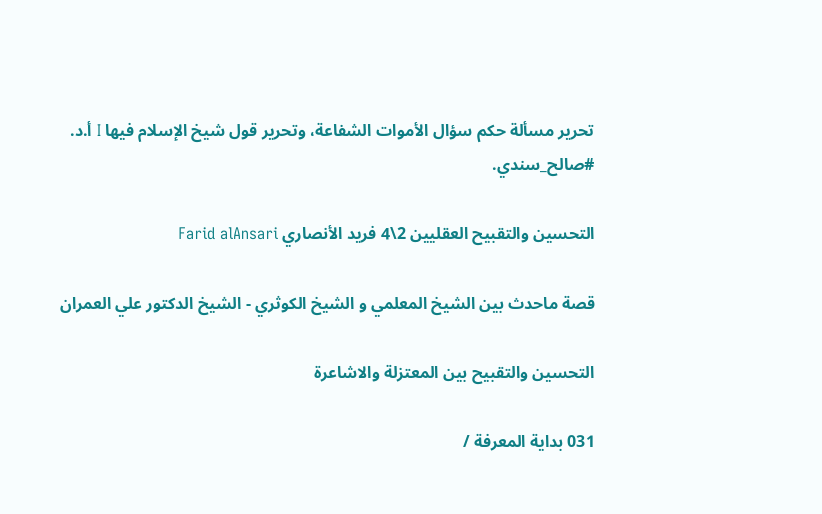تحرير مسألة حكم سؤال الأموات الشفاعة، وتحرير قول شيخ الإسلام فيها I أ.د. #صالح_سندي.

التحسين والتقبيح العقليين 2\4 فريد الأنصاري Farid alAnsari

قصة ماحدث بين الشيخ المعلمي و الشيخ الكوثري - الشيخ الدكتور علي العمران

التحسين والتقبيح بين المعتزلة والاشاعرة

031 بداية المعرفة /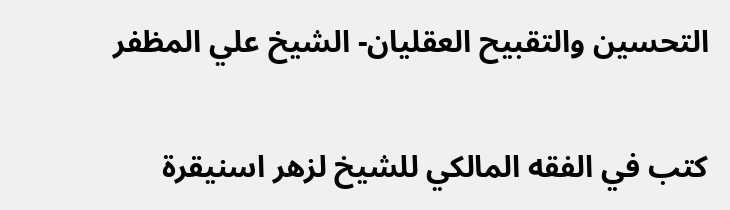التحسين والتقبيح العقليان- الشيخ علي المظفر

كتب في الفقه المالكي للشيخ لزهر اسنيقرة